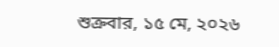শুক্রবার, ১৫ মে, ২০২৬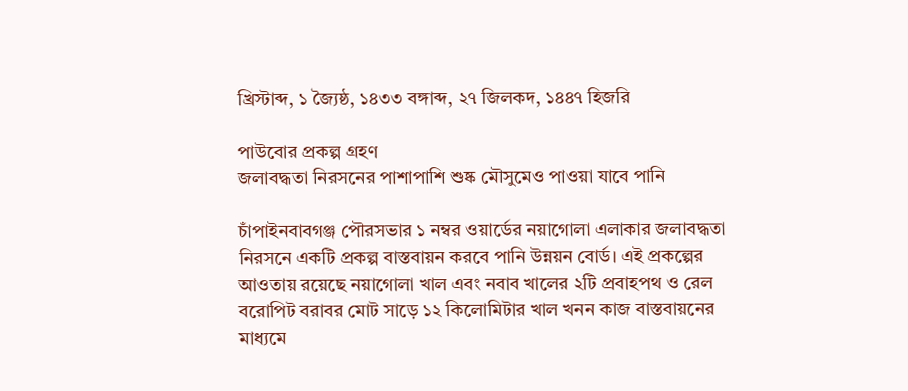খ্রিস্টাব্দ, ১ জ্যৈষ্ঠ, ১৪৩৩ বঙ্গাব্দ, ২৭ জিলকদ, ১৪৪৭ হিজরি

পাউবোর প্রকল্প গ্রহণ
জলাবদ্ধতা নিরসনের পাশাপাশি শুষ্ক মৌসুমেও পাওয়া যাবে পানি

চাঁপাইনবাবগঞ্জ পৌরসভার ১ নম্বর ওয়ার্ডের নয়াগোলা এলাকার জলাবদ্ধতা নিরসনে একটি প্রকল্প বাস্তবায়ন করবে পানি উন্নয়ন বোর্ড। এই প্রকল্পের আওতায় রয়েছে নয়াগোলা খাল এবং নবাব খালের ২টি প্রবাহপথ ও রেল বরোপিট বরাবর মোট সাড়ে ১২ কিলোমিটার খাল খনন কাজ বাস্তবায়নের মাধ্যমে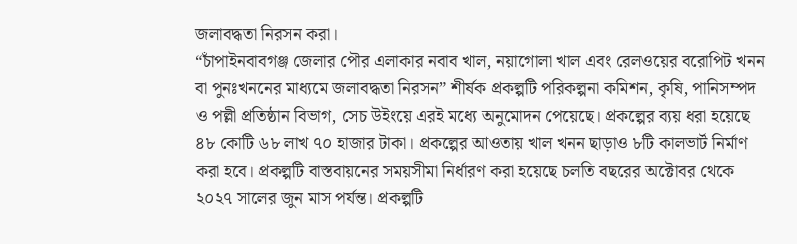জলাবদ্ধতা নিরসন করা।
“চাঁপাইনবাবগঞ্জ জেলার পৌর এলাকার নবাব খাল, নয়াগোলা খাল এবং রেলওয়ের বরোপিট খনন বা পুনঃখননের মাধ্যমে জলাবদ্ধতা নিরসন” শীর্ষক প্রকল্পটি পরিকল্পনা কমিশন, কৃষি, পানিসম্পদ ও পল্লী প্রতিষ্ঠান বিভাগ, সেচ উইংয়ে এরই মধ্যে অনুমোদন পেয়েছে। প্রকল্পের ব্যয় ধরা হয়েছে ৪৮ কোটি ৬৮ লাখ ৭০ হাজার টাকা। প্রকল্পের আওতায় খাল খনন ছাড়াও ৮টি কালভার্ট নির্মাণ করা হবে। প্রকল্পটি বাস্তবায়নের সময়সীমা নির্ধারণ করা হয়েছে চলতি বছরের অক্টোবর থেকে ২০২৭ সালের জুন মাস পর্যন্ত। প্রকল্পটি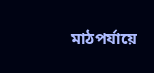মাঠপর্যায়ে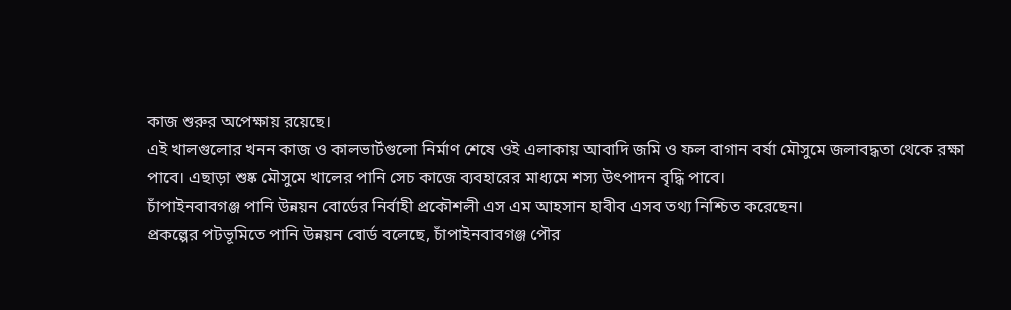কাজ শুরুর অপেক্ষায় রয়েছে।
এই খালগুলোর খনন কাজ ও কালভার্টগুলো নির্মাণ শেষে ওই এলাকায় আবাদি জমি ও ফল বাগান বর্ষা মৌসুমে জলাবদ্ধতা থেকে রক্ষা পাবে। এছাড়া শুষ্ক মৌসুমে খালের পানি সেচ কাজে ব্যবহারের মাধ্যমে শস্য উৎপাদন বৃদ্ধি পাবে।
চাঁপাইনবাবগঞ্জ পানি উন্নয়ন বোর্ডের নির্বাহী প্রকৌশলী এস এম আহসান হাবীব এসব তথ্য নিশ্চিত করেছেন।
প্রকল্পের পটভূমিতে পানি উন্নয়ন বোর্ড বলেছে, চাঁপাইনবাবগঞ্জ পৌর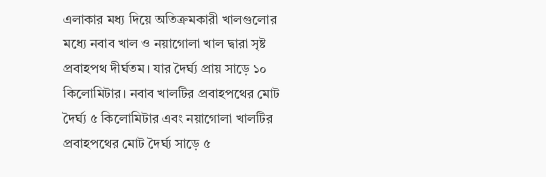এলাকার মধ্য দিয়ে অতিক্রমকারী খালগুলোর মধ্যে নবাব খাল ও নয়াগোলা খাল দ্বারা সৃষ্ট প্রবাহপথ দীর্ঘতম। যার দৈর্ঘ্য প্রায় সাড়ে ১০ কিলোমিটার। নবাব খালটির প্রবাহপথের মোট দৈর্ঘ্য ৫ কিলোমিটার এবং নয়াগোলা খালটির প্রবাহপথের মোট দৈর্ঘ্য সাড়ে ৫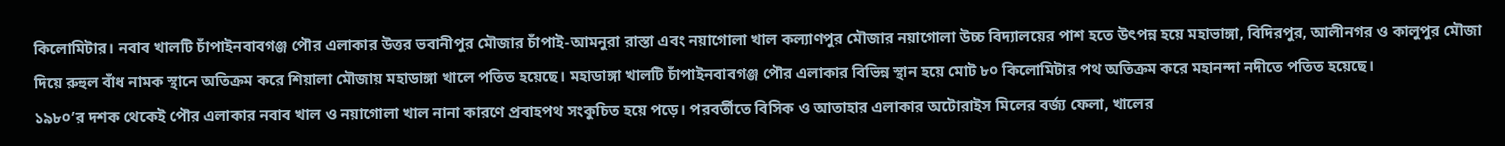কিলোমিটার। নবাব খালটি চাঁপাইনবাবগঞ্জ পৌর এলাকার উত্তর ভবানীপুর মৌজার চাঁপাই-আমনুরা রাস্তা এবং নয়াগোলা খাল কল্যাণপুর মৌজার নয়াগোলা উচ্চ বিদ্যালয়ের পাশ হতে উৎপন্ন হয়ে মহাভাঙ্গা, বিদিরপুর, আলীনগর ও কালুপুর মৌজা দিয়ে রুহুল বাঁধ নামক স্থানে অতিক্রম করে শিয়ালা মৌজায় মহাডাঙ্গা খালে পতিত হয়েছে। মহাডাঙ্গা খালটি চাঁপাইনবাবগঞ্জ পৌর এলাকার বিভিন্ন স্থান হয়ে মোট ৮০ কিলোমিটার পথ অতিক্রম করে মহানন্দা নদীতে পতিত হয়েছে।
১৯৮০’র দশক থেকেই পৌর এলাকার নবাব খাল ও নয়াগোলা খাল নানা কারণে প্রবাহপথ সংকুচিত হয়ে পড়ে। পরবর্তীতে বিসিক ও আতাহার এলাকার অটোরাইস মিলের বর্জ্য ফেলা, খালের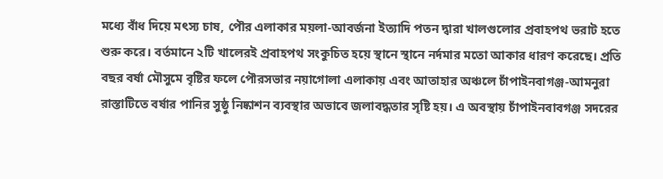মধ্যে বাঁধ দিয়ে মৎস্য চাষ, পৌর এলাকার ময়লা-আবর্জনা ইত্যাদি পতন দ্বারা খালগুলোর প্রবাহপথ ভরাট হতে শুরু করে। বর্তমানে ২টি খালেরই প্রবাহপথ সংকুচিত হয়ে স্থানে স্থানে নর্দমার মতো আকার ধারণ করেছে। প্রতি বছর বর্ষা মৌসুমে বৃষ্টির ফলে পৌরসভার নয়াগোলা এলাকায় এবং আতাহার অঞ্চলে চাঁপাইনবাগঞ্জ-আমনুরা রাস্তাটিতে বর্ষার পানির সুষ্ঠু নিষ্কাশন ব্যবস্থার অভাবে জলাবদ্ধতার সৃষ্টি হয়। এ অবস্থায় চাঁপাইনবাবগঞ্জ সদরের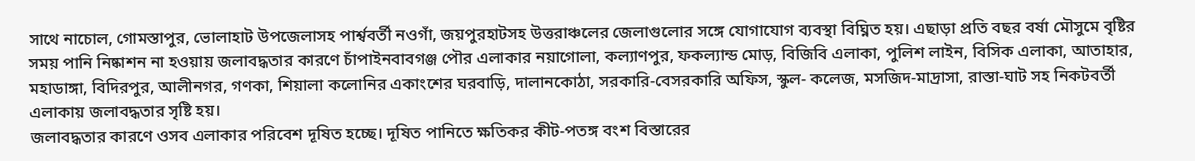সাথে নাচোল, গোমস্তাপুর, ভোলাহাট উপজেলাসহ পার্শ্ববর্তী নওগাঁ, জয়পুরহাটসহ উত্তরাঞ্চলের জেলাগুলোর সঙ্গে যোগাযোগ ব্যবস্থা বিঘ্নিত হয়। এছাড়া প্রতি বছর বর্ষা মৌসুমে বৃষ্টির সময় পানি নিষ্কাশন না হওয়ায় জলাবদ্ধতার কারণে চাঁপাইনবাবগঞ্জ পৌর এলাকার নয়াগোলা, কল্যাণপুর, ফকল্যান্ড মোড়, বিজিবি এলাকা, পুলিশ লাইন, বিসিক এলাকা, আতাহার, মহাডাঙ্গা, বিদিরপুর, আলীনগর, গণকা, শিয়ালা কলোনির একাংশের ঘরবাড়ি, দালানকোঠা, সরকারি-বেসরকারি অফিস, স্কুল- কলেজ, মসজিদ-মাদ্রাসা, রাস্তা-ঘাট সহ নিকটবর্তী এলাকায় জলাবদ্ধতার সৃষ্টি হয়।
জলাবদ্ধতার কারণে ওসব এলাকার পরিবেশ দূষিত হচ্ছে। দূষিত পানিতে ক্ষতিকর কীট-পতঙ্গ বংশ বিস্তারের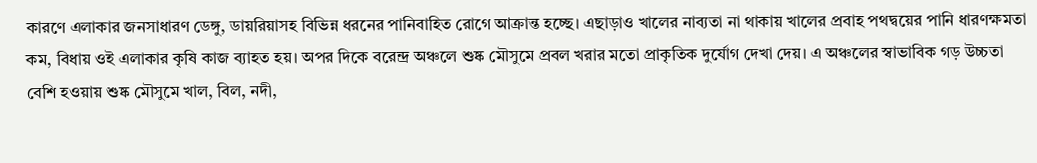কারণে এলাকার জনসাধারণ ডেঙ্গু, ডায়রিয়াসহ বিভিন্ন ধরনের পানিবাহিত রোগে আক্রান্ত হচ্ছে। এছাড়াও খালের নাব্যতা না থাকায় খালের প্রবাহ পথদ্বয়ের পানি ধারণক্ষমতা কম, বিধায় ওই এলাকার কৃষি কাজ ব্যাহত হয়। অপর দিকে বরেন্দ্র অঞ্চলে শুষ্ক মৌসুমে প্রবল খরার মতো প্রাকৃতিক দুর্যোগ দেখা দেয়। এ অঞ্চলের স্বাভাবিক গড় উচ্চতা বেশি হওয়ায় শুষ্ক মৌসুমে খাল, বিল, নদী,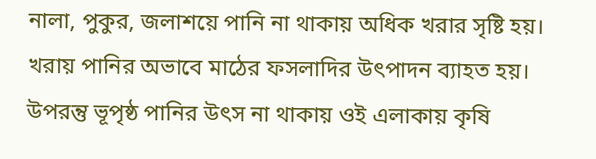নালা, পুকুর, জলাশয়ে পানি না থাকায় অধিক খরার সৃষ্টি হয়। খরায় পানির অভাবে মাঠের ফসলাদির উৎপাদন ব্যাহত হয়। উপরন্তু ভূপৃষ্ঠ পানির উৎস না থাকায় ওই এলাকায় কৃষি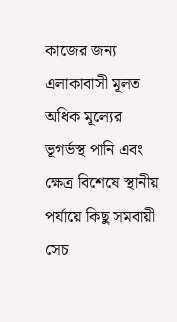কাজের জন্য এলাকাবাসী মূলত অধিক মূল্যের ভূগর্ভস্থ পানি এবং ক্ষেত্র বিশেষে স্থানীয় পর্যায়ে কিছু সমবায়ী সেচ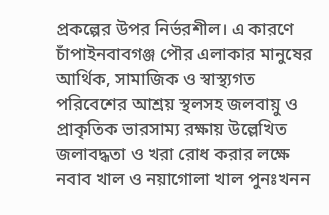প্রকল্পের উপর নির্ভরশীল। এ কারণে চাঁপাইনবাবগঞ্জ পৌর এলাকার মানুষের আর্থিক, সামাজিক ও স্বাস্থ্যগত পরিবেশের আশ্রয় স্থলসহ জলবায়ু ও প্রাকৃতিক ভারসাম্য রক্ষায় উল্লেখিত জলাবদ্ধতা ও খরা রোধ করার লক্ষে নবাব খাল ও নয়াগোলা খাল পুনঃখনন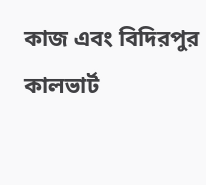কাজ এবং বিদিরপুর কালভার্ট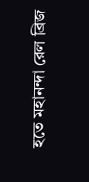হতে মহানন্দা রেল ব্রিজ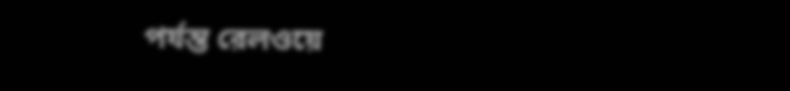পর্যন্ত রেলওয়ে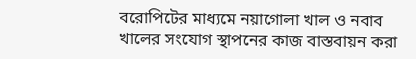বরোপিটের মাধ্যমে নয়াগোলা খাল ও নবাব খালের সংযোগ স্থাপনের কাজ বাস্তবায়ন করা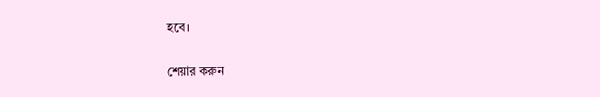হবে।

শেয়ার করুন